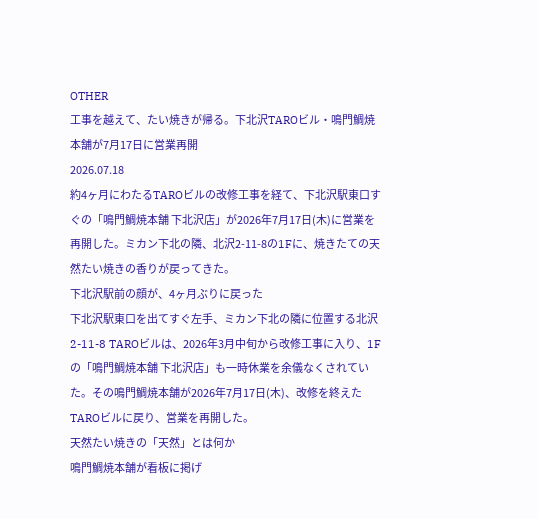OTHER
工事を越えて、たい焼きが帰る。下北沢TAROビル・鳴門鯛焼本舗が7月17日に営業再開
2026.07.18
約4ヶ月にわたるTAROビルの改修工事を経て、下北沢駅東口すぐの「鳴門鯛焼本舗 下北沢店」が2026年7月17日(木)に営業を再開した。ミカン下北の隣、北沢2-11-8の1Fに、焼きたての天然たい焼きの香りが戻ってきた。
下北沢駅前の顔が、4ヶ月ぶりに戻った
下北沢駅東口を出てすぐ左手、ミカン下北の隣に位置する北沢2-11-8 TAROビルは、2026年3月中旬から改修工事に入り、1Fの「鳴門鯛焼本舗 下北沢店」も一時休業を余儀なくされていた。その鳴門鯛焼本舗が2026年7月17日(木)、改修を終えたTAROビルに戻り、営業を再開した。
天然たい焼きの「天然」とは何か
鳴門鯛焼本舗が看板に掲げ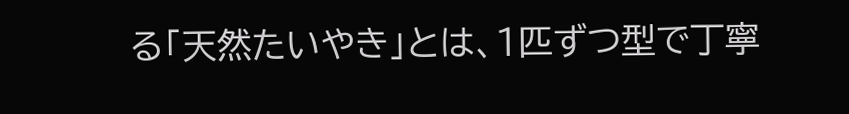る「天然たいやき」とは、1匹ずつ型で丁寧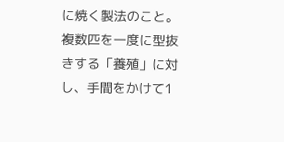に焼く製法のこと。複数匹を一度に型抜きする「養殖」に対し、手間をかけて1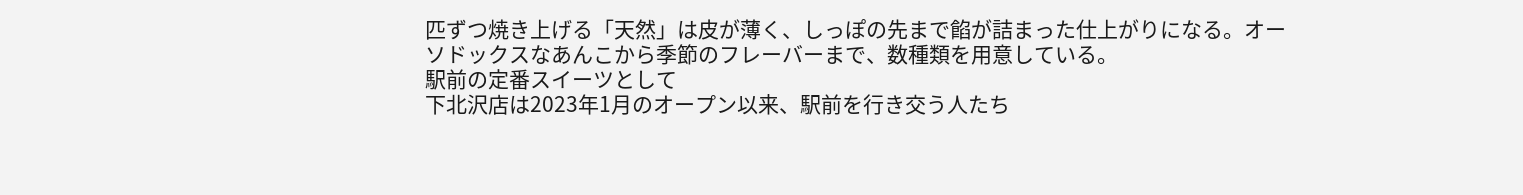匹ずつ焼き上げる「天然」は皮が薄く、しっぽの先まで餡が詰まった仕上がりになる。オーソドックスなあんこから季節のフレーバーまで、数種類を用意している。
駅前の定番スイーツとして
下北沢店は2023年1月のオープン以来、駅前を行き交う人たち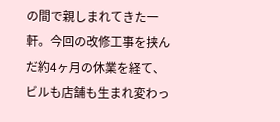の間で親しまれてきた一軒。今回の改修工事を挟んだ約4ヶ月の休業を経て、ビルも店舗も生まれ変わっ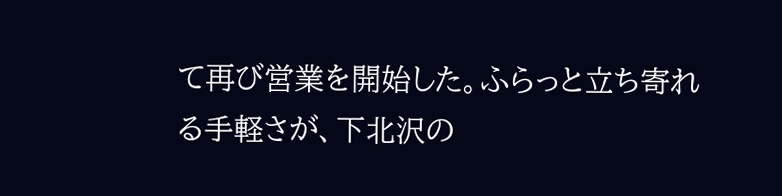て再び営業を開始した。ふらっと立ち寄れる手軽さが、下北沢の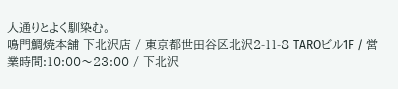人通りとよく馴染む。
鳴門鯛焼本舗 下北沢店 / 東京都世田谷区北沢2-11-8 TAROビル1F / 営業時間:10:00〜23:00 / 下北沢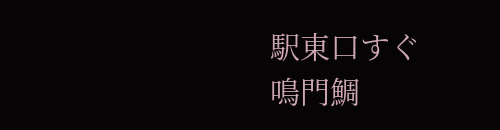駅東口すぐ
鳴門鯛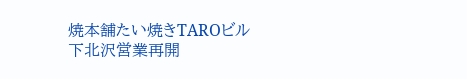焼本舗たい焼きTAROビル下北沢営業再開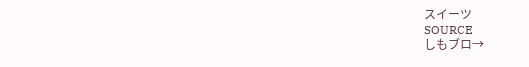スイーツ
SOURCE
しもブロ→